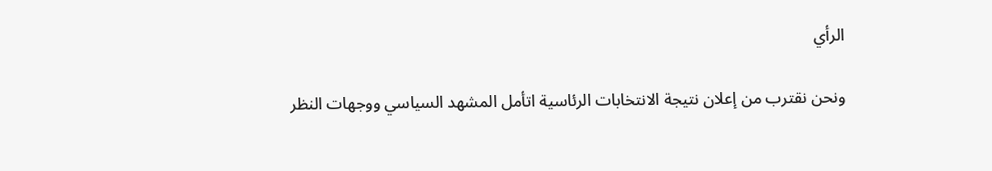الرأي

ونحن نقترب من إعلان نتيجة الانتخابات الرئاسية اتأمل المشهد السياسي ووجهات النظر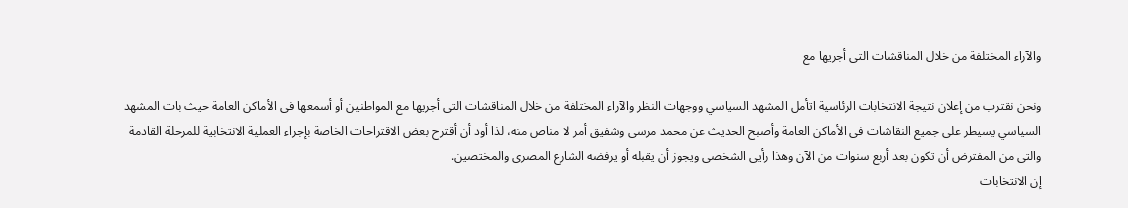والآراء المختلفة من خلال المناقشات التى أجريها مع

ونحن نقترب من إعلان نتيجة الانتخابات الرئاسية اتأمل المشهد السياسي ووجهات النظر والآراء المختلفة من خلال المناقشات التى أجريها مع المواطنين أو أسمعها فى الأماكن العامة حيث بات المشهد السياسي يسيطر على جميع النقاشات فى الأماكن العامة وأصبح الحديث عن محمد مرسى وشفيق أمر لا مناص منه، لذا أود أن أقترح بعض الاقتراحات الخاصة بإجراء العملية الانتخابية للمرحلة القادمة والتى من المفترض أن تكون بعد أربع سنوات من الآن وهذا رأيى الشخصى ويجوز أن يقبله أو يرفضه الشارع المصرى والمختصين.
إن الانتخابات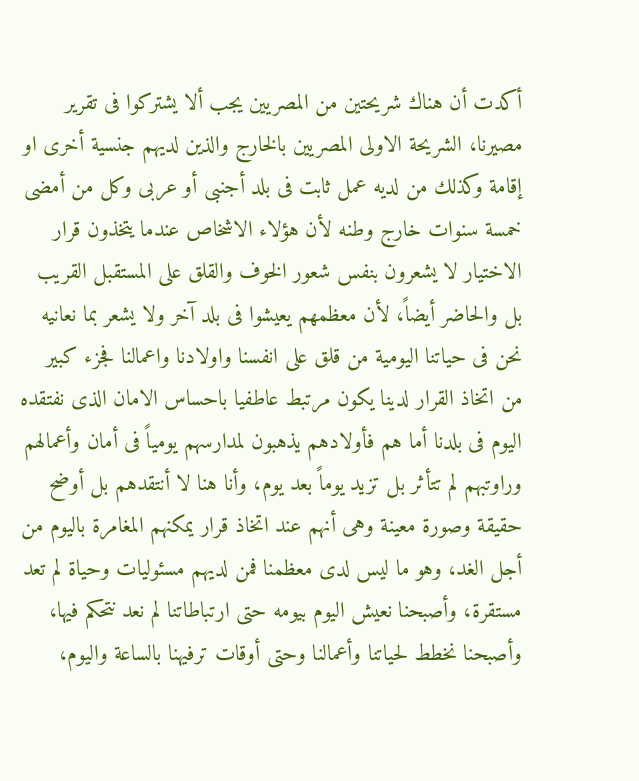أكدت أن هناك شريحتين من المصريين يجب ألا يشتركوا فى تقرير مصيرنا، الشريحة الاولى المصريين بالخارج والذين لديهم جنسية أخرى او إقامة وكذلك من لديه عمل ثابت فى بلد أجنبى أو عربى وكل من أمضى خمسة سنوات خارج وطنه لأن هؤلاء الاشخاص عندما يتخذون قرار الاختيار لا يشعرون بنفس شعور الخوف والقلق على المستقبل القريب بل والحاضر أيضاً، لأن معظمهم يعيشوا فى بلد آخر ولا يشعر بما نعانيه نحن فى حياتنا اليومية من قلق على انفسنا واولادنا واعمالنا فجزء كبير من اتخاذ القرار لدينا يكون مرتبط عاطفيا باحساس الامان الذى نفتقده اليوم فى بلدنا أما هم فأولادهم يذهبون لمدارسهم يومياً فى أمان وأعمالهم وراوتبهم لم تتأثر بل تزيد يوماً بعد يوم، وأنا هنا لا أنتقدهم بل أوضح حقيقة وصورة معينة وهى أنهم عند اتخاذ قرار يمكنهم المغامرة باليوم من أجل الغد، وهو ما ليس لدى معظمنا فمن لديهم مسئوليات وحياة لم تعد مستقرة، وأصبحنا نعيش اليوم بيومه حتى ارتباطاتنا لم نعد نتحكم فيها، وأصبحنا نخطط لحياتنا وأعمالنا وحتى أوقات ترفيهنا بالساعة واليوم،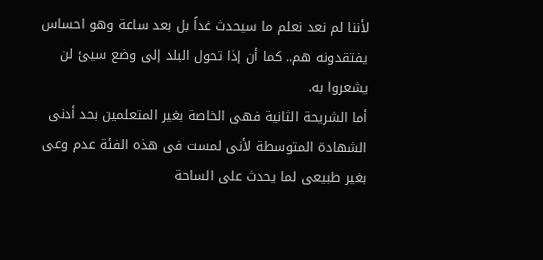لأننا لم نعد نعلم ما سيحدث غداً بل بعد ساعة وهو احساس يفتقدونه هم.. كما أن إذا تحول البلد إلى وضع سيئ لن يشعروا به.
أما الشريحة الثانية فهى الخاصة بغير المتعلمين بحد أدنى الشهادة المتوسطة لأنى لمست فى هذه الفئة عدم وعى بغير طبيعى لما يحدث على الساحة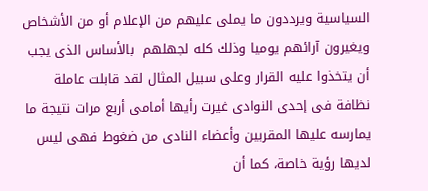السياسية ويرددون ما يملى عليهم من الإعلام أو من الأشخاص ويغيرون آرائهم يوميا وذلك كله لجهلهم  بالأساس الذى يجب أن يتخذوا عليه القرار وعلى سبيل المثال لقد قابلت عاملة نظافة فى إحدى النوادى غيرت رأيها أمامى أربع مرات نتيجة ما يمارسه عليها المقربين وأعضاء النادى من ضغوط فهى ليس لديها رؤية خاصة، كما أن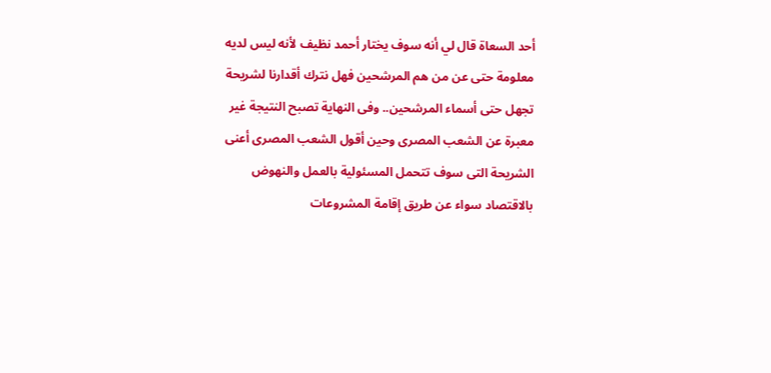أحد السعاة قال لي أنه سوف يختار أحمد نظيف لأنه ليس لديه معلومة حتى عن من هم المرشحين فهل نترك أقدارنا لشريحة تجهل حتى أسماء المرشحين.. وفى النهاية تصبح النتيجة غير معبرة عن الشعب المصرى وحين أقول الشعب المصرى أعنى الشريحة التى سوف تتحمل المسئولية بالعمل والنهوض بالاقتصاد سواء عن طريق إقامة المشروعات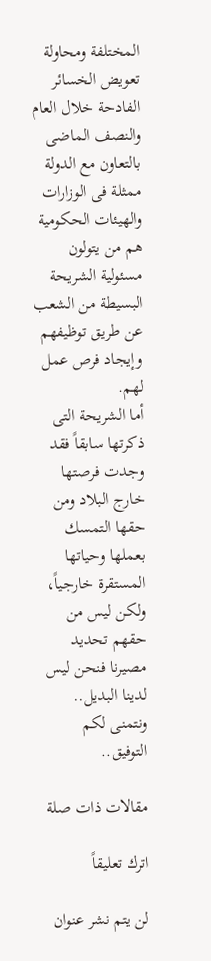المختلفة ومحاولة تعويض الخسائر الفادحة خلال العام والنصف الماضى بالتعاون مع الدولة ممثلة فى الوزارات والهيئات الحكومية هم من يتولون مسئولية الشريحة البسيطة من الشعب عن طريق توظيفهم وإيجاد فرص عمل لهم.
أما الشريحة التى ذكرتها سابقاً فقد وجدت فرصتها خارج البلاد ومن حقها التمسك بعملها وحياتها المستقرة خارجياً، ولكن ليس من حقهم تحديد مصيرنا فنحن ليس لدينا البديل.. ونتمنى لكم التوفيق..

مقالات ذات صلة

اترك تعليقاً

لن يتم نشر عنوان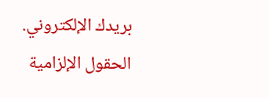بريدك الإلكتروني. الحقول الإلزامية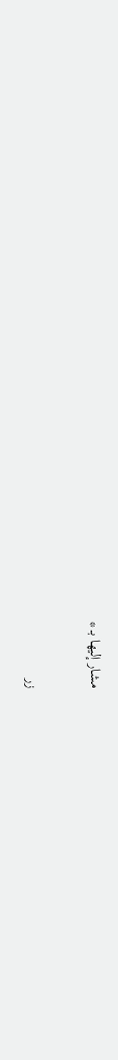مشار إليها بـ *

زر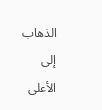الذهاب إلى الأعلى